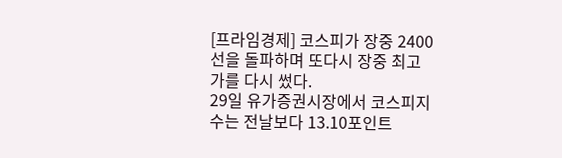[프라임경제] 코스피가 장중 2400선을 돌파하며 또다시 장중 최고가를 다시 썼다.
29일 유가증권시장에서 코스피지수는 전날보다 13.10포인트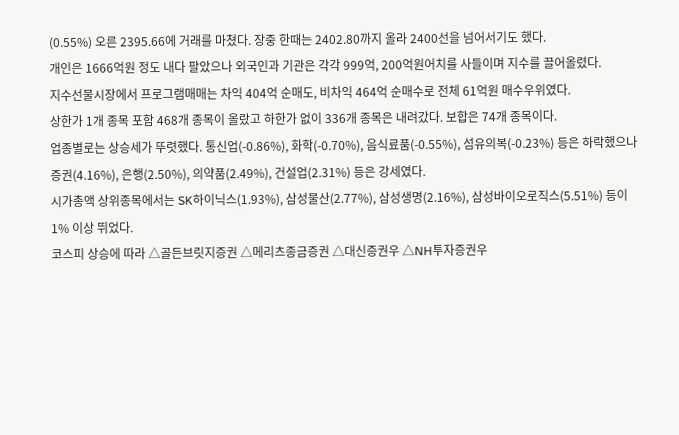(0.55%) 오른 2395.66에 거래를 마쳤다. 장중 한때는 2402.80까지 올라 2400선을 넘어서기도 했다.
개인은 1666억원 정도 내다 팔았으나 외국인과 기관은 각각 999억, 200억원어치를 사들이며 지수를 끌어올렸다.
지수선물시장에서 프로그램매매는 차익 404억 순매도, 비차익 464억 순매수로 전체 61억원 매수우위였다.
상한가 1개 종목 포함 468개 종목이 올랐고 하한가 없이 336개 종목은 내려갔다. 보합은 74개 종목이다.
업종별로는 상승세가 뚜렷했다. 통신업(-0.86%), 화학(-0.70%), 음식료품(-0.55%), 섬유의복(-0.23%) 등은 하락했으나 증권(4.16%), 은행(2.50%), 의약품(2.49%), 건설업(2.31%) 등은 강세였다.
시가총액 상위종목에서는 SK하이닉스(1.93%), 삼성물산(2.77%), 삼성생명(2.16%), 삼성바이오로직스(5.51%) 등이 1% 이상 뛰었다.
코스피 상승에 따라 △골든브릿지증권 △메리츠종금증권 △대신증권우 △NH투자증권우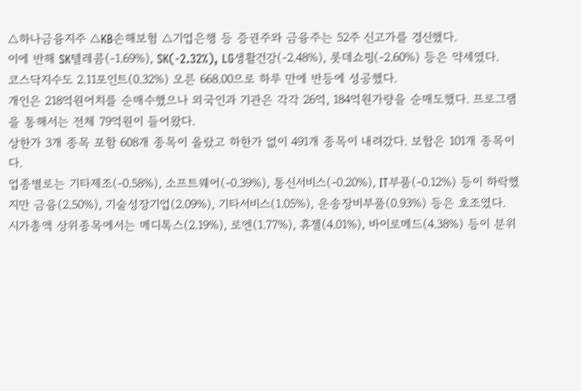△하나금융지주 △KB손해보험 △기업은행 등 증권주와 금융주는 52주 신고가를 경신했다.
이에 반해 SK텔레콤(-1.69%), SK(-2.32%), LG생활건강(-2.48%), 롯데쇼핑(-2.60%) 등은 약세였다.
코스닥지수도 2.11포인트(0.32%) 오른 668.00으로 하루 만에 반등에 성공했다.
개인은 218억원어치를 순매수했으나 외국인과 기관은 각각 26억, 184억원가량을 순매도했다. 프로그램을 통해서는 전체 79억원이 들어왔다.
상한가 3개 종목 포함 608개 종목이 올랐고 하한가 없이 491개 종목이 내려갔다. 보합은 101개 종목이다.
업종별로는 기타제조(-0.58%), 소프트웨어(-0.39%), 통신서비스(-0.20%), IT부품(-0.12%) 등이 하락했지만 금융(2.50%), 기술성장기업(2.09%), 기타서비스(1.05%), 운송장비부품(0.93%) 등은 호조였다.
시가총액 상위종목에서는 메디톡스(2.19%), 로엔(1.77%), 휴젤(4.01%), 바이로메드(4.38%) 등이 분위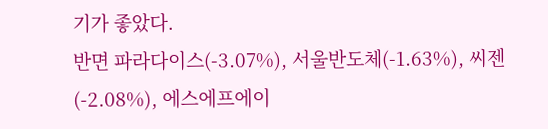기가 좋았다.
반면 파라다이스(-3.07%), 서울반도체(-1.63%), 씨젠(-2.08%), 에스에프에이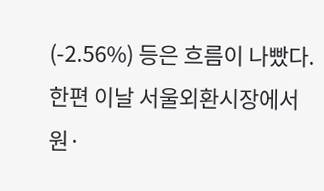(-2.56%) 등은 흐름이 나빴다.
한편 이날 서울외환시장에서 원·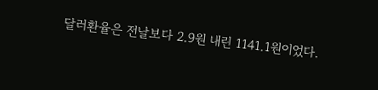달러환율은 전날보다 2.9원 내린 1141.1원이었다.